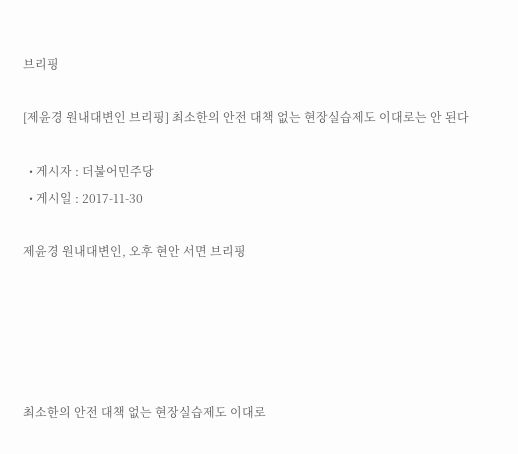브리핑

[제윤경 원내대변인 브리핑] 최소한의 안전 대책 없는 현장실습제도 이대로는 안 된다

  • 게시자 : 더불어민주당
  • 게시일 : 2017-11-30

제윤경 원내대변인, 오후 현안 서면 브리핑





최소한의 안전 대책 없는 현장실습제도 이대로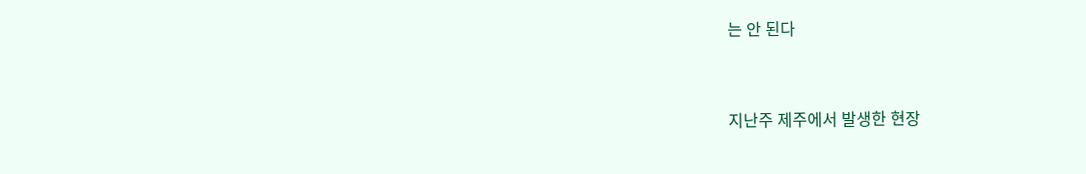는 안 된다



지난주 제주에서 발생한 현장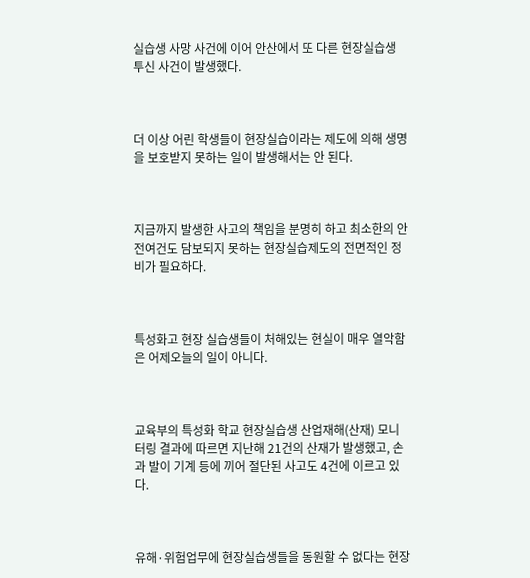실습생 사망 사건에 이어 안산에서 또 다른 현장실습생 투신 사건이 발생했다.



더 이상 어린 학생들이 현장실습이라는 제도에 의해 생명을 보호받지 못하는 일이 발생해서는 안 된다.



지금까지 발생한 사고의 책임을 분명히 하고 최소한의 안전여건도 담보되지 못하는 현장실습제도의 전면적인 정비가 필요하다.



특성화고 현장 실습생들이 처해있는 현실이 매우 열악함은 어제오늘의 일이 아니다.



교육부의 특성화 학교 현장실습생 산업재해(산재) 모니터링 결과에 따르면 지난해 21건의 산재가 발생했고, 손과 발이 기계 등에 끼어 절단된 사고도 4건에 이르고 있다.



유해·위험업무에 현장실습생들을 동원할 수 없다는 현장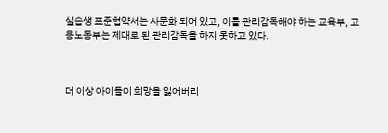실습생 표준협약서는 사문화 되어 있고, 이를 관리감독해야 하는 교육부, 고용노동부는 제대로 된 관리감독을 하지 못하고 있다.



더 이상 아이들이 희망을 잃어버리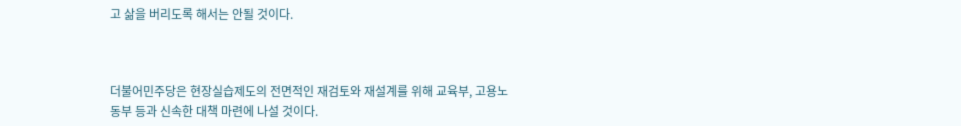고 삶을 버리도록 해서는 안될 것이다.



더불어민주당은 현장실습제도의 전면적인 재검토와 재설계를 위해 교육부, 고용노동부 등과 신속한 대책 마련에 나설 것이다.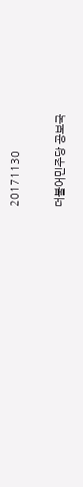20171130

더불어민주당 공보국